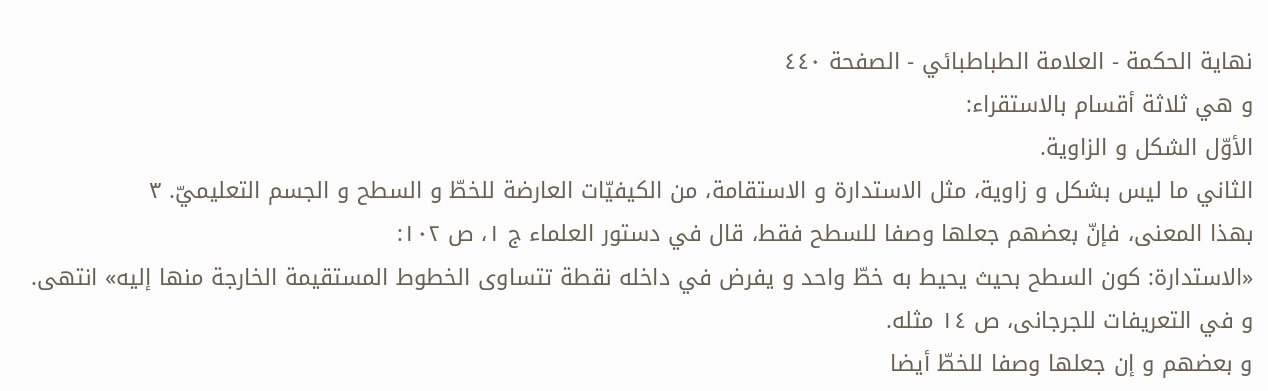نهاية الحكمة - العلامة الطباطبائي - الصفحة ٤٤٠
و هي ثلاثة أقسام بالاستقراء:
الأوّل الشكل و الزاوية.
الثاني ما ليس بشكل و زاوية، مثل الاستدارة و الاستقامة، من الكيفيّات العارضة للخطّ و السطح و الجسم التعليميّ. ٣
بهذا المعنى، فإنّ بعضهم جعلها وصفا للسطح فقط، قال في دستور العلماء ج ١، ص ١٠٢:
«الاستدارة: كون السطح بحيث يحيط به خطّ واحد و يفرض في داخله نقطة تتساوى الخطوط المستقيمة الخارجة منها إليه» انتهى.
و في التعريفات للجرجانى، ص ١٤ مثله.
و بعضهم و إن جعلها وصفا للخطّ أيضا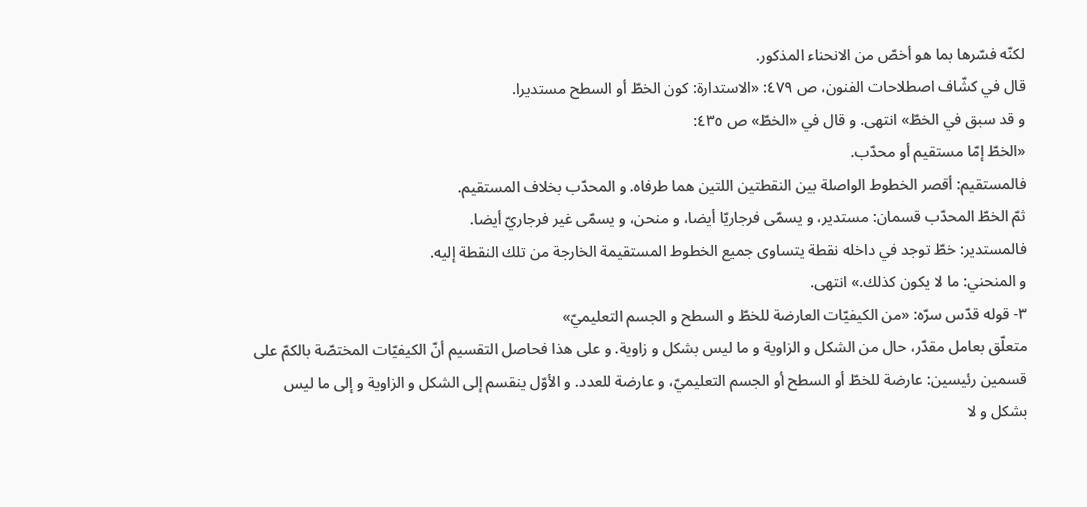لكنّه فسّرها بما هو أخصّ من الانحناء المذكور.
قال في كشّاف اصطلاحات الفنون، ص ٤٧٩: «الاستدارة: كون الخطّ أو السطح مستديرا.
و قد سبق في الخطّ» انتهى. و قال في «الخطّ» ص ٤٣٥:
«الخطّ إمّا مستقيم أو محدّب.
فالمستقيم: أقصر الخطوط الواصلة بين النقطتين اللتين هما طرفاه. و المحدّب بخلاف المستقيم.
ثمّ الخطّ المحدّب قسمان: مستدير، و يسمّى فرجاريّا أيضا، و منحن، و يسمّى غير فرجاريّ أيضا.
فالمستدير: خطّ توجد في داخله نقطة يتساوى جميع الخطوط المستقيمة الخارجة من تلك النقطة إليه.
و المنحني: ما لا يكون كذلك.» انتهى.
٣- قوله قدّس سرّه: «من الكيفيّات العارضة للخطّ و السطح و الجسم التعليميّ»
متعلّق بعامل مقدّر، حال من الشكل و الزاوية و ما ليس بشكل و زاوية. و على هذا فحاصل التقسيم أنّ الكيفيّات المختصّة بالكمّ على قسمين رئيسين: عارضة للخطّ أو السطح أو الجسم التعليميّ، و عارضة للعدد. و الأوّل ينقسم إلى الشكل و الزاوية و إلى ما ليس بشكل و لا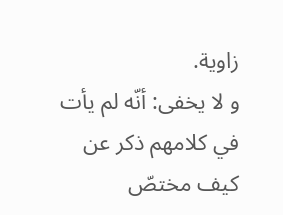زاوية.
و لا يخفى: أنّه لم يأت في كلامهم ذكر عن كيف مختصّ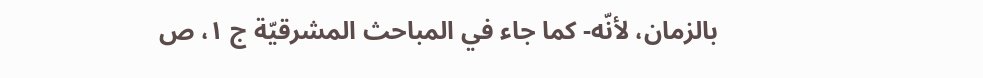بالزمان، لأنّه- كما جاء في المباحث المشرقيّة ج ١، ص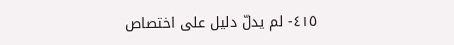٤١٥- لم يدلّ دليل على اختصاص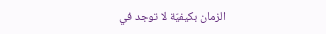الزمان بكيفيّة لا توجد في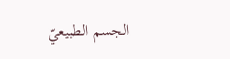الجسم الطبيعيّ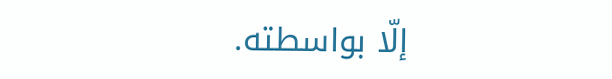إلّا بواسطته.